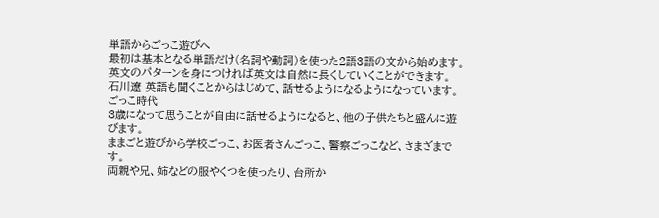単語からごっこ遊びへ
最初は基本となる単語だけ(名詞や動詞)を使った2語3語の文から始めます。
英文のパターンを身につければ英文は自然に長くしていくことができます。
石川遼 英語も聞くことからはじめて、話せるようになるようになっています。
ごっこ時代
3歳になって思うことが自由に話せるようになると、他の子供たちと盛んに遊びます。
ままごと遊びから学校ごっこ、お医者さんごっこ、警察ごっこなど、さまざまです。
両親や兄、姉などの服やくつを使ったり、台所か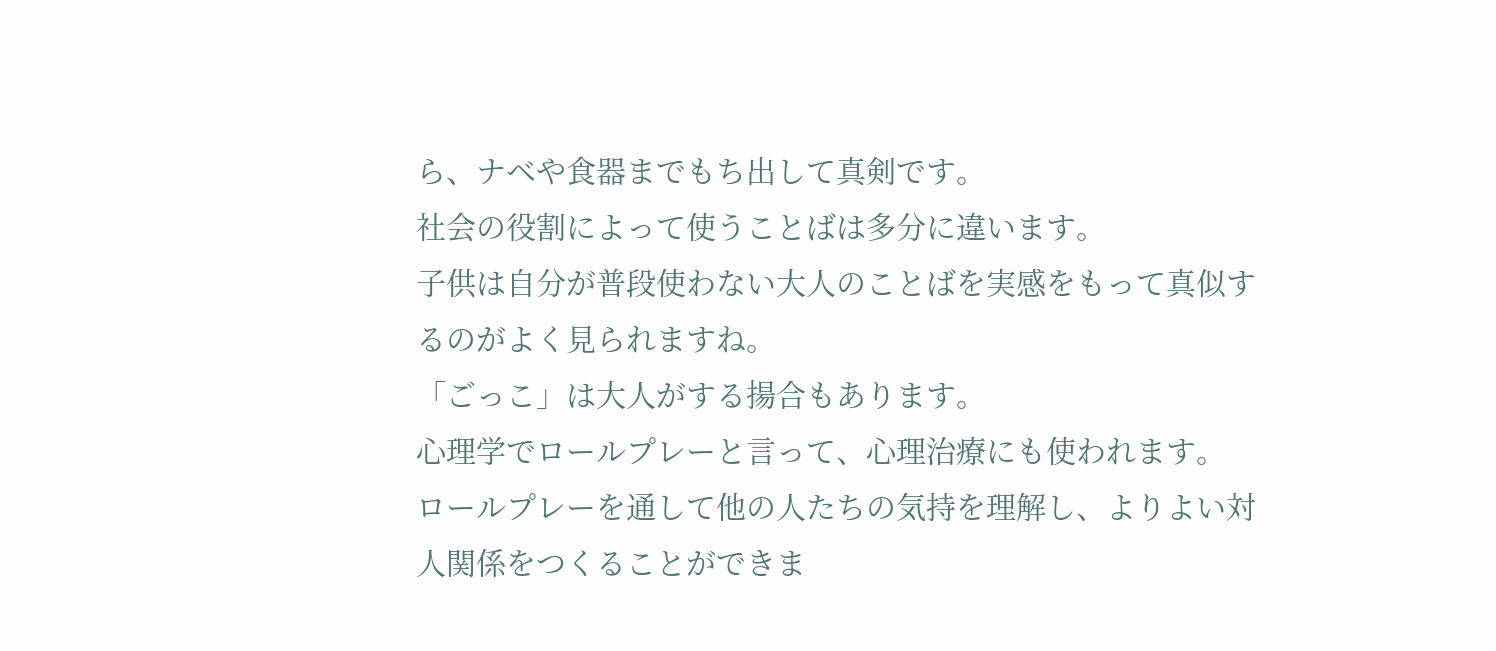ら、ナベや食器までもち出して真剣です。
社会の役割によって使うことばは多分に違います。
子供は自分が普段使わない大人のことばを実感をもって真似するのがよく見られますね。
「ごっこ」は大人がする揚合もあります。
心理学でロールプレーと言って、心理治療にも使われます。
ロールプレーを通して他の人たちの気持を理解し、よりよい対人関係をつくることができま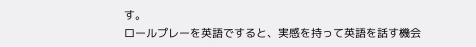す。
ロールプレーを英語ですると、実感を持って英語を話す機会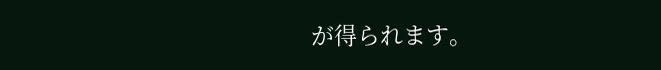が得られます。